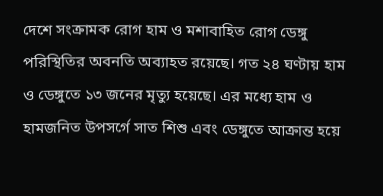দেশে সংক্রামক রোগ হাম ও মশাবাহিত রোগ ডেঙ্গু পরিস্থিতির অবনতি অব্যাহত রয়েছে। গত ২৪ ঘণ্টায় হাম ও ডেঙ্গুতে ১৩ জনের মৃত্যু হয়েছে। এর মধ্যে হাম ও হামজনিত উপসর্গে সাত শিশু এবং ডেঙ্গুতে আক্রান্ত হয়ে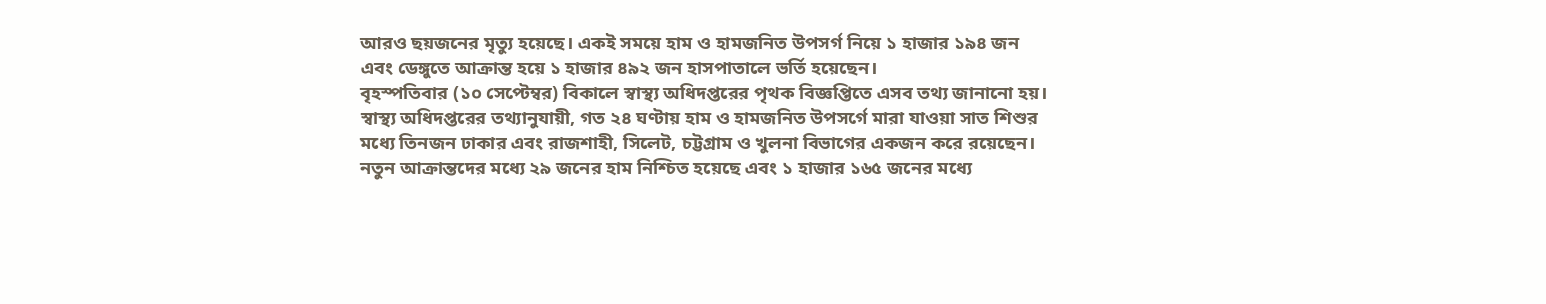আরও ছয়জনের মৃত্যু হয়েছে। একই সময়ে হাম ও হামজনিত উপসর্গ নিয়ে ১ হাজার ১৯৪ জন এবং ডেঙ্গুতে আক্রান্ত হয়ে ১ হাজার ৪৯২ জন হাসপাতালে ভর্তি হয়েছেন।
বৃহস্পতিবার (১০ সেপ্টেম্বর) বিকালে স্বাস্থ্য অধিদপ্তরের পৃথক বিজ্ঞপ্তিতে এসব তথ্য জানানো হয়।
স্বাস্থ্য অধিদপ্তরের তথ্যানুযায়ী, গত ২৪ ঘণ্টায় হাম ও হামজনিত উপসর্গে মারা যাওয়া সাত শিশুর মধ্যে তিনজন ঢাকার এবং রাজশাহী, সিলেট, চট্টগ্রাম ও খুলনা বিভাগের একজন করে রয়েছেন। নতুন আক্রান্তদের মধ্যে ২৯ জনের হাম নিশ্চিত হয়েছে এবং ১ হাজার ১৬৫ জনের মধ্যে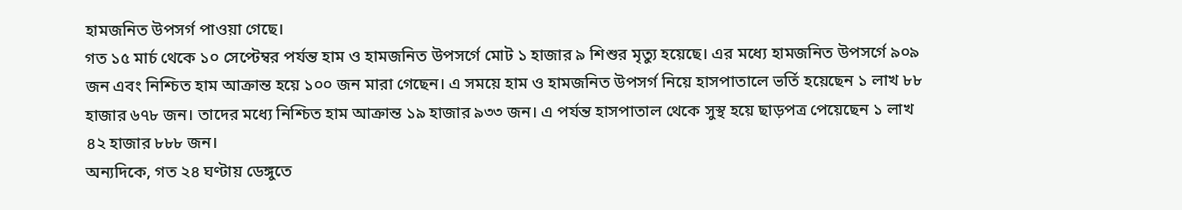হামজনিত উপসর্গ পাওয়া গেছে।
গত ১৫ মার্চ থেকে ১০ সেপ্টেম্বর পর্যন্ত হাম ও হামজনিত উপসর্গে মোট ১ হাজার ৯ শিশুর মৃত্যু হয়েছে। এর মধ্যে হামজনিত উপসর্গে ৯০৯ জন এবং নিশ্চিত হাম আক্রান্ত হয়ে ১০০ জন মারা গেছেন। এ সময়ে হাম ও হামজনিত উপসর্গ নিয়ে হাসপাতালে ভর্তি হয়েছেন ১ লাখ ৮৮ হাজার ৬৭৮ জন। তাদের মধ্যে নিশ্চিত হাম আক্রান্ত ১৯ হাজার ৯৩৩ জন। এ পর্যন্ত হাসপাতাল থেকে সুস্থ হয়ে ছাড়পত্র পেয়েছেন ১ লাখ ৪২ হাজার ৮৮৮ জন।
অন্যদিকে, গত ২৪ ঘণ্টায় ডেঙ্গুতে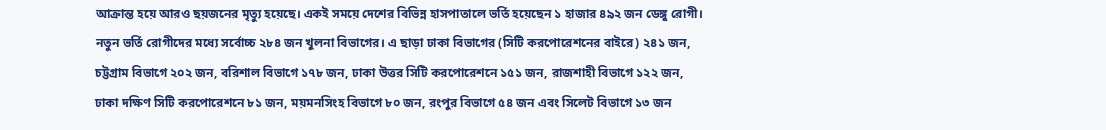আক্রান্ত হয়ে আরও ছয়জনের মৃত্যু হয়েছে। একই সময়ে দেশের বিভিন্ন হাসপাতালে ভর্তি হয়েছেন ১ হাজার ৪৯২ জন ডেঙ্গু রোগী।
নতুন ভর্তি রোগীদের মধ্যে সর্বোচ্চ ২৮৪ জন খুলনা বিভাগের। এ ছাড়া ঢাকা বিভাগের (সিটি করপোরেশনের বাইরে) ২৪১ জন, চট্টগ্রাম বিভাগে ২০২ জন, বরিশাল বিভাগে ১৭৮ জন, ঢাকা উত্তর সিটি করপোরেশনে ১৫১ জন, রাজশাহী বিভাগে ১২২ জন, ঢাকা দক্ষিণ সিটি করপোরেশনে ৮১ জন, ময়মনসিংহ বিভাগে ৮০ জন, রংপুর বিভাগে ৫৪ জন এবং সিলেট বিভাগে ১৩ জন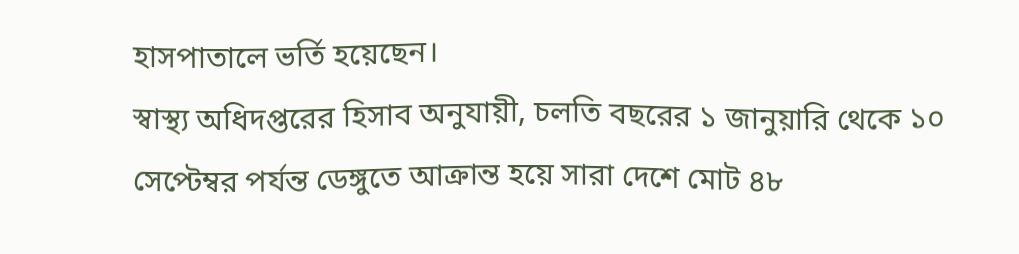হাসপাতালে ভর্তি হয়েছেন।
স্বাস্থ্য অধিদপ্তরের হিসাব অনুযায়ী, চলতি বছরের ১ জানুয়ারি থেকে ১০ সেপ্টেম্বর পর্যন্ত ডেঙ্গুতে আক্রান্ত হয়ে সারা দেশে মোট ৪৮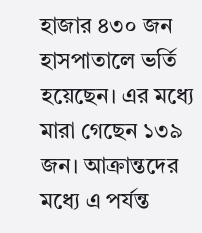হাজার ৪৩০ জন হাসপাতালে ভর্তি হয়েছেন। এর মধ্যে মারা গেছেন ১৩৯ জন। আক্রান্তদের মধ্যে এ পর্যন্ত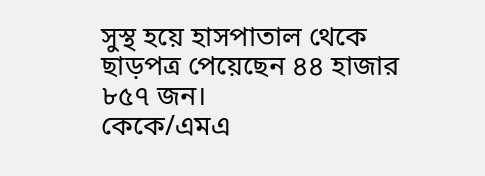সুস্থ হয়ে হাসপাতাল থেকে ছাড়পত্র পেয়েছেন ৪৪ হাজার ৮৫৭ জন।
কেকে/এমএ